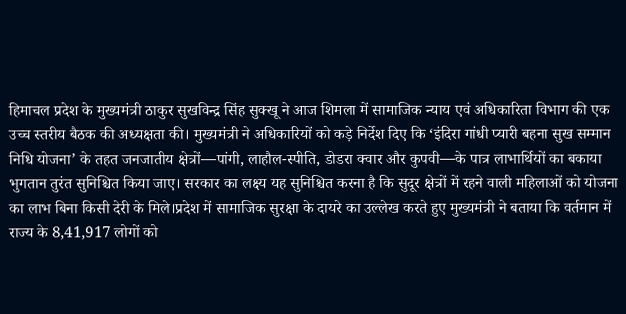हिमाचल प्रदेश के मुख्यमंत्री ठाकुर सुखविन्द्र सिंह सुक्खू ने आज शिमला में सामाजिक न्याय एवं अधिकारिता विभाग की एक उच्च स्तरीय बैठक की अध्यक्षता की। मुख्यमंत्री ने अधिकारियों को कड़े निर्देश दिए कि ‘इंदिरा गांधी प्यारी बहना सुख सम्मान निधि योजना’ के तहत जनजातीय क्षेत्रों—पांगी, लाहौल-स्पीति, डोडरा क्वार और कुपवी—के पात्र लाभार्थियों का बकाया भुगतान तुरंत सुनिश्चित किया जाए। सरकार का लक्ष्य यह सुनिश्चित करना है कि सुदूर क्षेत्रों में रहने वाली महिलाओं को योजना का लाभ बिना किसी देरी के मिले।प्रदेश में सामाजिक सुरक्षा के दायरे का उल्लेख करते हुए मुख्यमंत्री ने बताया कि वर्तमान में राज्य के 8,41,917 लोगों को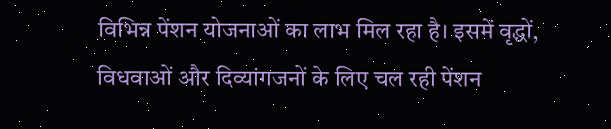विभिन्न पेंशन योजनाओं का लाभ मिल रहा है। इसमें वृद्धों, विधवाओं और दिव्यांगजनों के लिए चल रही पेंशन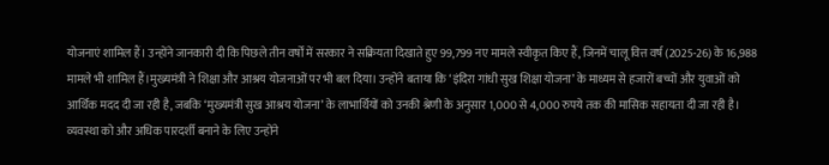योजनाएं शामिल हैं। उन्होंने जानकारी दी कि पिछले तीन वर्षों में सरकार ने सक्रियता दिखाते हुए 99,799 नए मामले स्वीकृत किए हैं, जिनमें चालू वित्त वर्ष (2025-26) के 16,988 मामले भी शामिल हैं।मुख्यमंत्री ने शिक्षा और आश्रय योजनाओं पर भी बल दिया। उन्होंने बताया कि ‘इंदिरा गांधी सुख शिक्षा योजना’ के माध्यम से हजारों बच्चों और युवाओं को आर्थिक मदद दी जा रही है, जबकि ‘मुख्यमंत्री सुख आश्रय योजना’ के लाभार्थियों को उनकी श्रेणी के अनुसार 1,000 से 4,000 रुपये तक की मासिक सहायता दी जा रही है। व्यवस्था को और अधिक पारदर्शी बनाने के लिए उन्होंने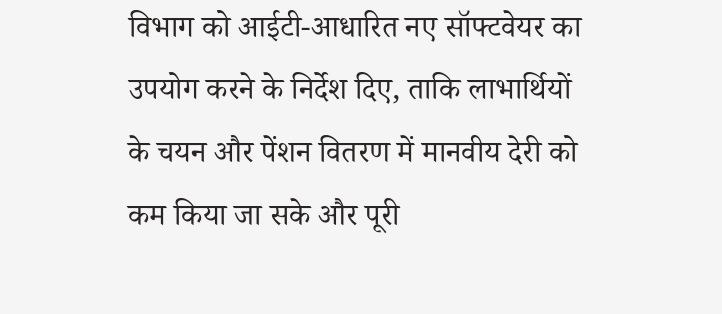विभाग को आईटी-आधारित नए सॉफ्टवेयर का उपयोग करने के निर्देश दिए, ताकि लाभार्थियों के चयन और पेंशन वितरण में मानवीय देरी को कम किया जा सके और पूरी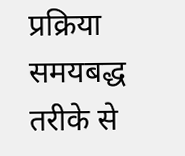प्रक्रिया समयबद्ध तरीके से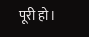पूरी हो।